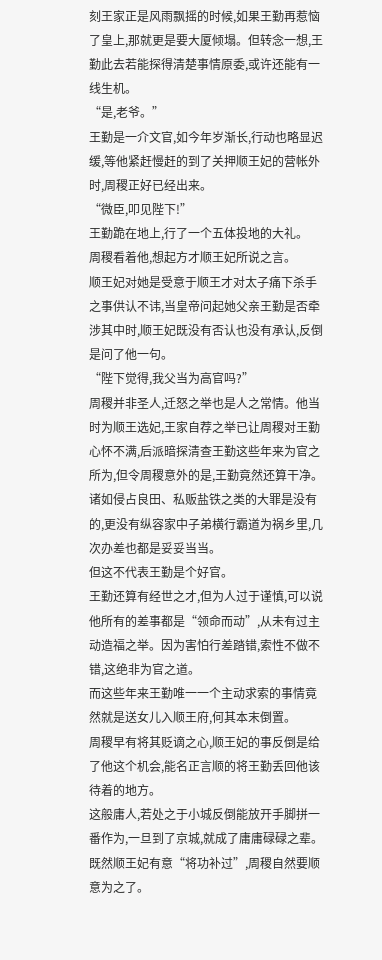刻王家正是风雨飘摇的时候,如果王勤再惹恼了皇上,那就更是要大厦倾塌。但转念一想,王勤此去若能探得清楚事情原委,或许还能有一线生机。
“是,老爷。”
王勤是一介文官,如今年岁渐长,行动也略显迟缓,等他紧赶慢赶的到了关押顺王妃的营帐外时,周稷正好已经出来。
“微臣,叩见陛下!”
王勤跪在地上,行了一个五体投地的大礼。
周稷看着他,想起方才顺王妃所说之言。
顺王妃对她是受意于顺王才对太子痛下杀手之事供认不讳,当皇帝问起她父亲王勤是否牵涉其中时,顺王妃既没有否认也没有承认,反倒是问了他一句。
“陛下觉得,我父当为高官吗?”
周稷并非圣人,迁怒之举也是人之常情。他当时为顺王选妃,王家自荐之举已让周稷对王勤心怀不满,后派暗探清查王勤这些年来为官之所为,但令周稷意外的是,王勤竟然还算干净。
诸如侵占良田、私贩盐铁之类的大罪是没有的,更没有纵容家中子弟横行霸道为祸乡里,几次办差也都是妥妥当当。
但这不代表王勤是个好官。
王勤还算有经世之才,但为人过于谨慎,可以说他所有的差事都是“领命而动”,从未有过主动造福之举。因为害怕行差踏错,索性不做不错,这绝非为官之道。
而这些年来王勤唯一一个主动求索的事情竟然就是送女儿入顺王府,何其本末倒置。
周稷早有将其贬谪之心,顺王妃的事反倒是给了他这个机会,能名正言顺的将王勤丢回他该待着的地方。
这般庸人,若处之于小城反倒能放开手脚拼一番作为,一旦到了京城,就成了庸庸碌碌之辈。
既然顺王妃有意“将功补过”,周稷自然要顺意为之了。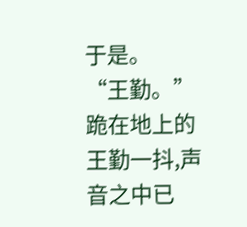于是。
“王勤。”
跪在地上的王勤一抖,声音之中已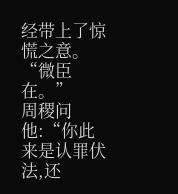经带上了惊慌之意。
“微臣在。”
周稷问他:“你此来是认罪伏法,还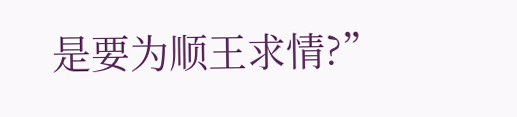是要为顺王求情?”